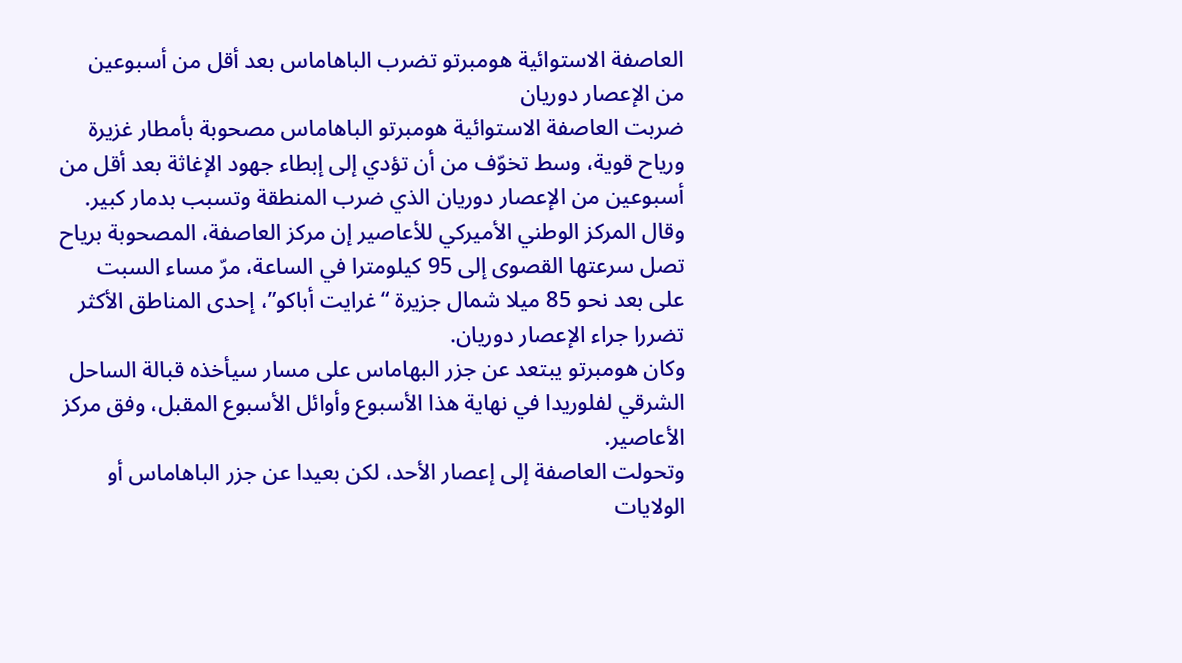العاصفة الاستوائية هومبرتو تضرب الباهاماس بعد أقل من أسبوعين من الإعصار دوريان
ضربت العاصفة الاستوائية هومبرتو الباهاماس مصحوبة بأمطار غزيرة ورياح قوية، وسط تخوّف من أن تؤدي إلى إبطاء جهود الإغاثة بعد أقل من أسبوعين من الإعصار دوريان الذي ضرب المنطقة وتسبب بدمار كبير.
وقال المركز الوطني الأميركي للأعاصير إن مركز العاصفة، المصحوبة برياح تصل سرعتها القصوى إلى 95 كيلومترا في الساعة، مرّ مساء السبت على بعد نحو 85 ميلا شمال جزيرة “غرايت أباكو”، إحدى المناطق الأكثر تضررا جراء الإعصار دوريان.
وكان هومبرتو يبتعد عن جزر البهاماس على مسار سيأخذه قبالة الساحل الشرقي لفلوريدا في نهاية هذا الأسبوع وأوائل الأسبوع المقبل، وفق مركز الأعاصير.
وتحولت العاصفة إلى إعصار الأحد، لكن بعيدا عن جزر الباهاماس أو الولايات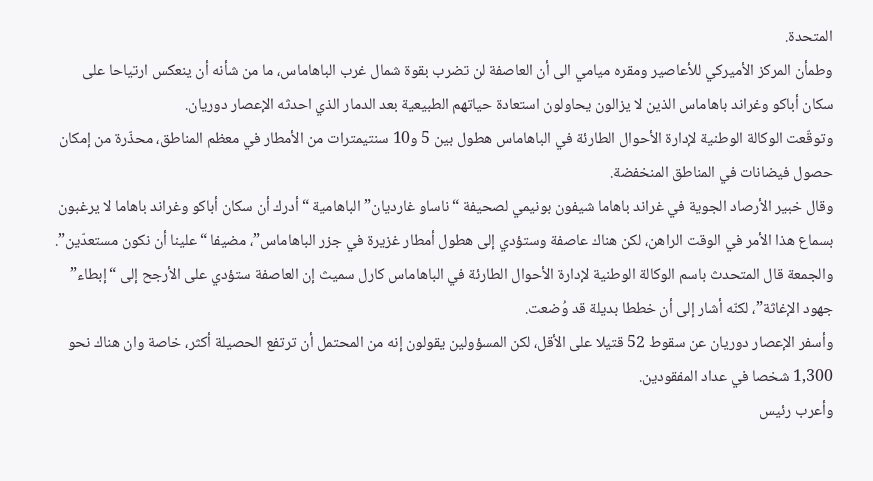المتحدة.
وطمأن المركز الأميركي للأعاصير ومقره ميامي الى أن العاصفة لن تضرب بقوة شمال غرب الباهاماس، ما من شأنه أن ينعكس ارتياحا على سكان أباكو وغراند باهاماس الذين لا يزالون يحاولون استعادة حياتهم الطبيعية بعد الدمار الذي احدثه الإعصار دوريان.
وتوقّعت الوكالة الوطنية لإدارة الأحوال الطارئة في الباهاماس هطول بين 5 و10 سنتيمترات من الأمطار في معظم المناطق، محذّرة من إمكان حصول فيضانات في المناطق المنخفضة.
وقال خبير الأرصاد الجوية في غراند باهاما شيفون بونيمي لصحيفة “ناساو غارديان” الباهامية “أدرك أن سكان أباكو وغراند باهاما لا يرغبون بسماع هذا الأمر في الوقت الراهن، لكن هناك عاصفة وستؤدي إلى هطول أمطار غزيرة في جزر الباهاماس”، مضيفا “علينا أن نكون مستعدّين”.
والجمعة قال المتحدث باسم الوكالة الوطنية لإدارة الأحوال الطارئة في الباهاماس كارل سميث إن العاصفة ستؤدي على الأرجح إلى “إبطاء” جهود الإغاثة”، لكنّه أشار إلى أن خططا بديلة قد وُضعت.
وأسفر الإعصار دوريان عن سقوط 52 قتيلا على الأقل، لكن المسؤولين يقولون إنه من المحتمل أن ترتفع الحصيلة أكثر، خاصة وان هناك نحو 1,300 شخصا في عداد المفقودين.
وأعرب رئيس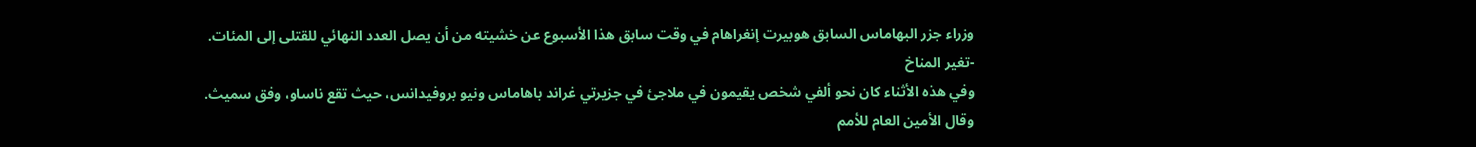وزراء جزر البهاماس السابق هوبيرت إنغراهام في وقت سابق هذا الأسبوع عن خشيته من أن يصل العدد النهائي للقتلى إلى المئات.
-تغير المناخ
وفي هذه الأثناء كان نحو ألفي شخص يقيمون في ملاجئ في جزيرتي غراند باهاماس ونيو بروفيدانس، حيث تقع ناساو، وفق سميث.
وقال الأمين العام للأمم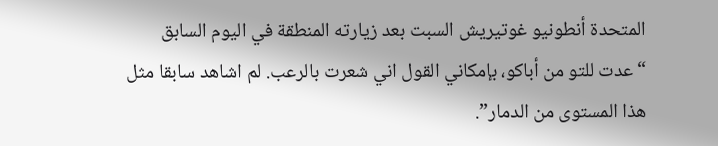المتحدة أنطونيو غوتيريش السبت بعد زيارته المنطقة في اليوم السابق “عدت للتو من أباكو، بإمكاني القول اني شعرت بالرعب. لم اشاهد سابقا مثل هذا المستوى من الدمار”.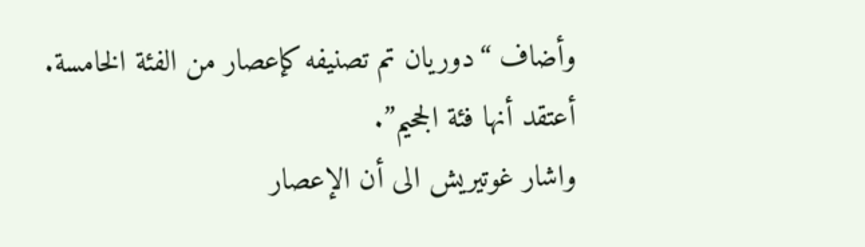وأضاف “دوريان تم تصنيفه كإعصار من الفئة الخامسة. أعتقد أنها فئة الجحيم”.
واشار غوتيريش الى أن الإعصار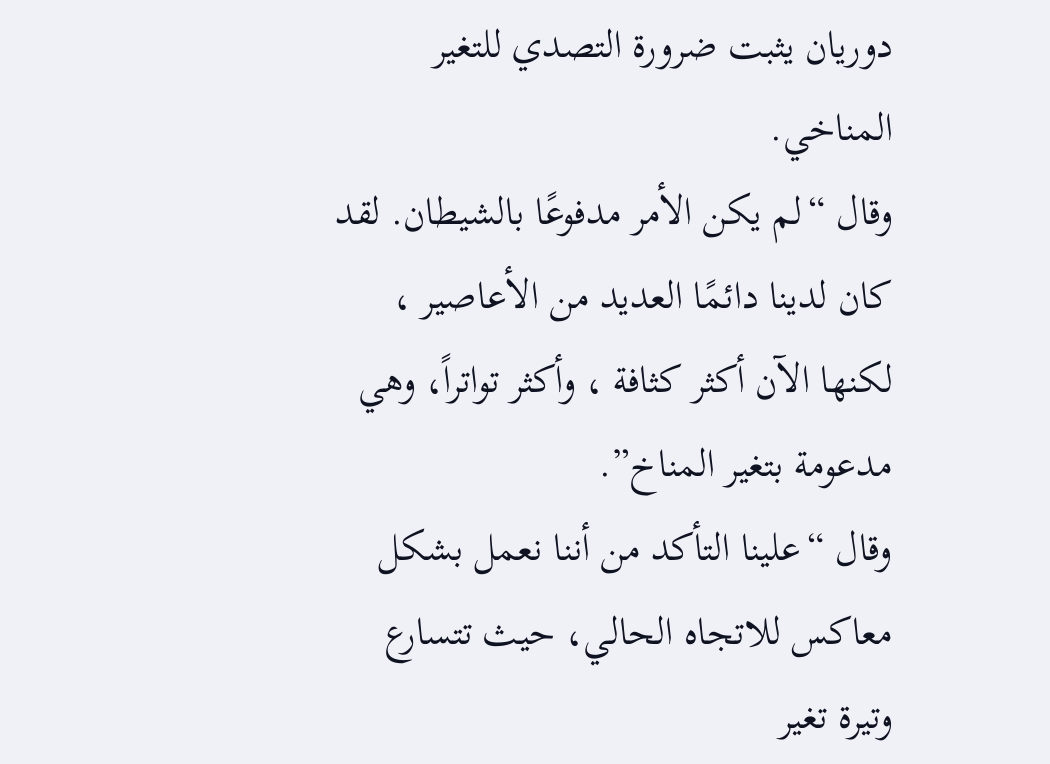دوريان يثبت ضرورة التصدي للتغير المناخي.
وقال “لم يكن الأمر مدفوعًا بالشيطان. لقد كان لدينا دائمًا العديد من الأعاصير ، لكنها الآن أكثر كثافة ، وأكثر تواتراً، وهي مدعومة بتغير المناخ”.
وقال “علينا التأكد من أننا نعمل بشكل معاكس للاتجاه الحالي، حيث تتسارع وتيرة تغير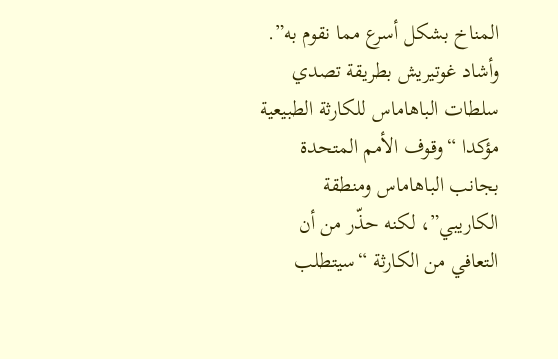المناخ بشكل أسرع مما نقوم به”.
وأشاد غوتيريش بطريقة تصدي سلطات الباهاماس للكارثة الطبيعية مؤكدا “وقوف الأمم المتحدة بجانب الباهاماس ومنطقة الكاريبي”، لكنه حذّر من أن التعافي من الكارثة “سيتطلب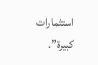استثمارات كبيرة”.